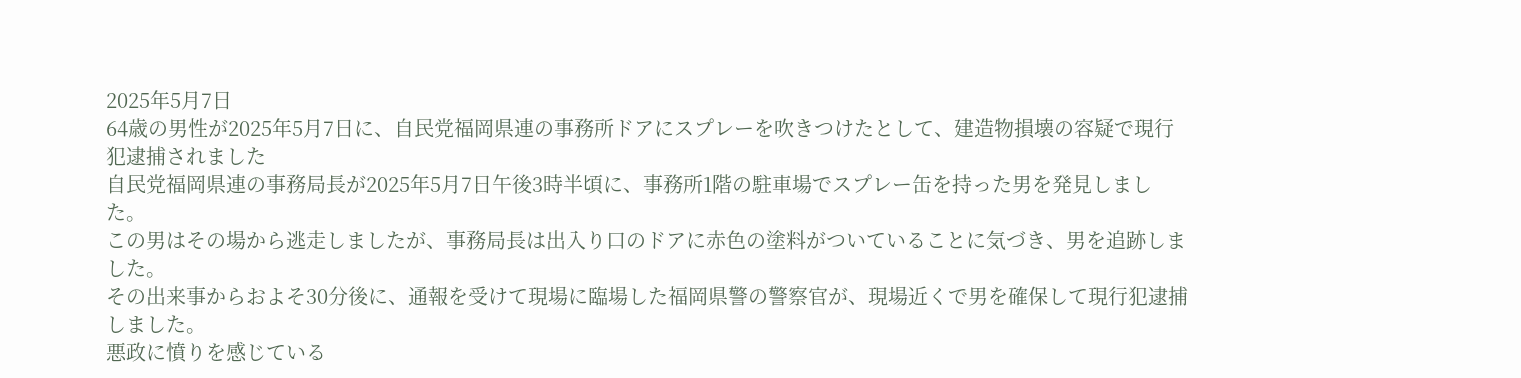2025年5月7日
64歳の男性が2025年5月7日に、自民党福岡県連の事務所ドアにスプレーを吹きつけたとして、建造物損壊の容疑で現行犯逮捕されました
自民党福岡県連の事務局長が2025年5月7日午後3時半頃に、事務所1階の駐車場でスプレー缶を持った男を発見しました。
この男はその場から逃走しましたが、事務局長は出入り口のドアに赤色の塗料がついていることに気づき、男を追跡しました。
その出来事からおよそ30分後に、通報を受けて現場に臨場した福岡県警の警察官が、現場近くで男を確保して現行犯逮捕しました。
悪政に憤りを感じている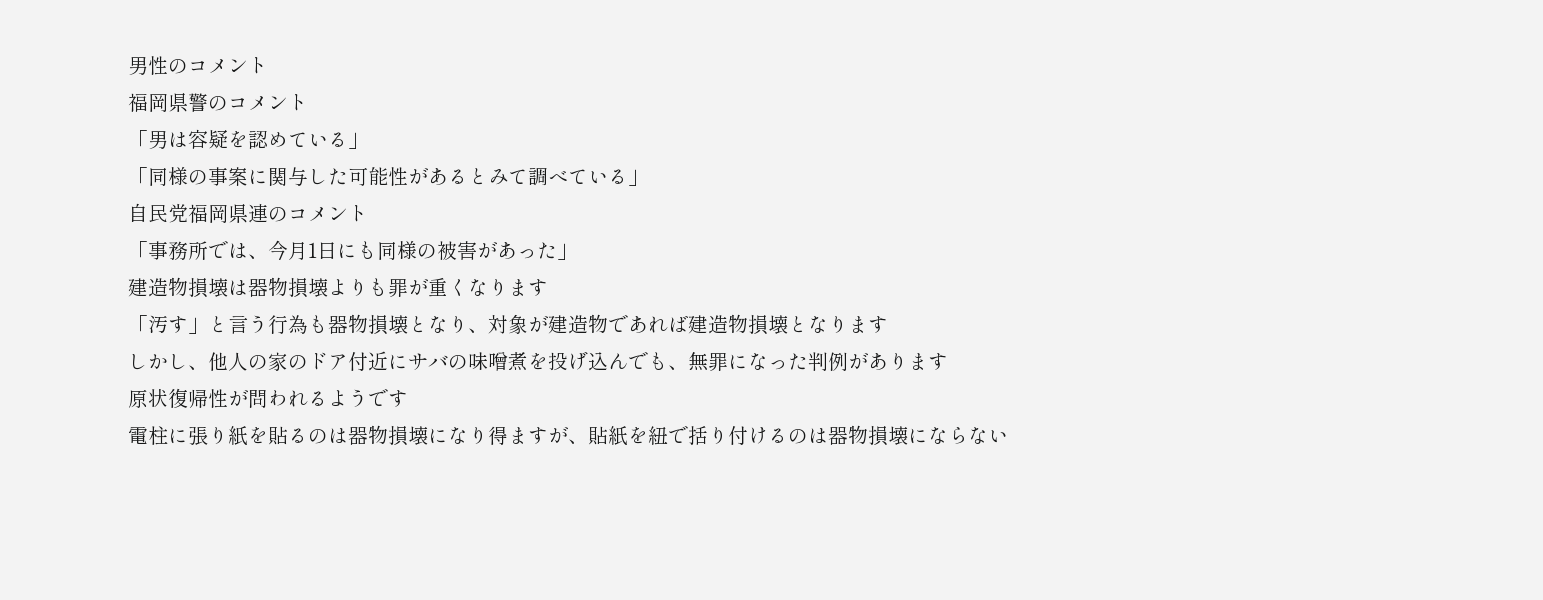男性のコメント
福岡県警のコメント
「男は容疑を認めている」
「同様の事案に関与した可能性があるとみて調べている」
自民党福岡県連のコメント
「事務所では、今月1日にも同様の被害があった」
建造物損壊は器物損壊よりも罪が重くなります
「汚す」と言う行為も器物損壊となり、対象が建造物であれば建造物損壊となります
しかし、他人の家のドア付近にサバの味噌煮を投げ込んでも、無罪になった判例があります
原状復帰性が問われるようです
電柱に張り紙を貼るのは器物損壊になり得ますが、貼紙を紐で括り付けるのは器物損壊にならない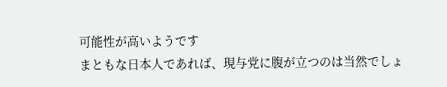可能性が高いようです
まともな日本人であれば、現与党に腹が立つのは当然でしょ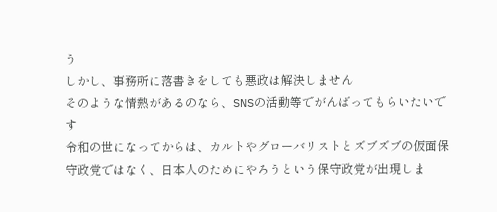う
しかし、事務所に落書きをしても悪政は解決しません
そのような情熱があるのなら、SNSの活動等でがんばってもらいたいです
令和の世になってからは、カルトやグローバリストとズブズブの仮面保守政党ではなく、日本人のためにやろうという保守政党が出現しま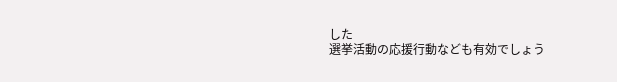した
選挙活動の応援行動なども有効でしょう